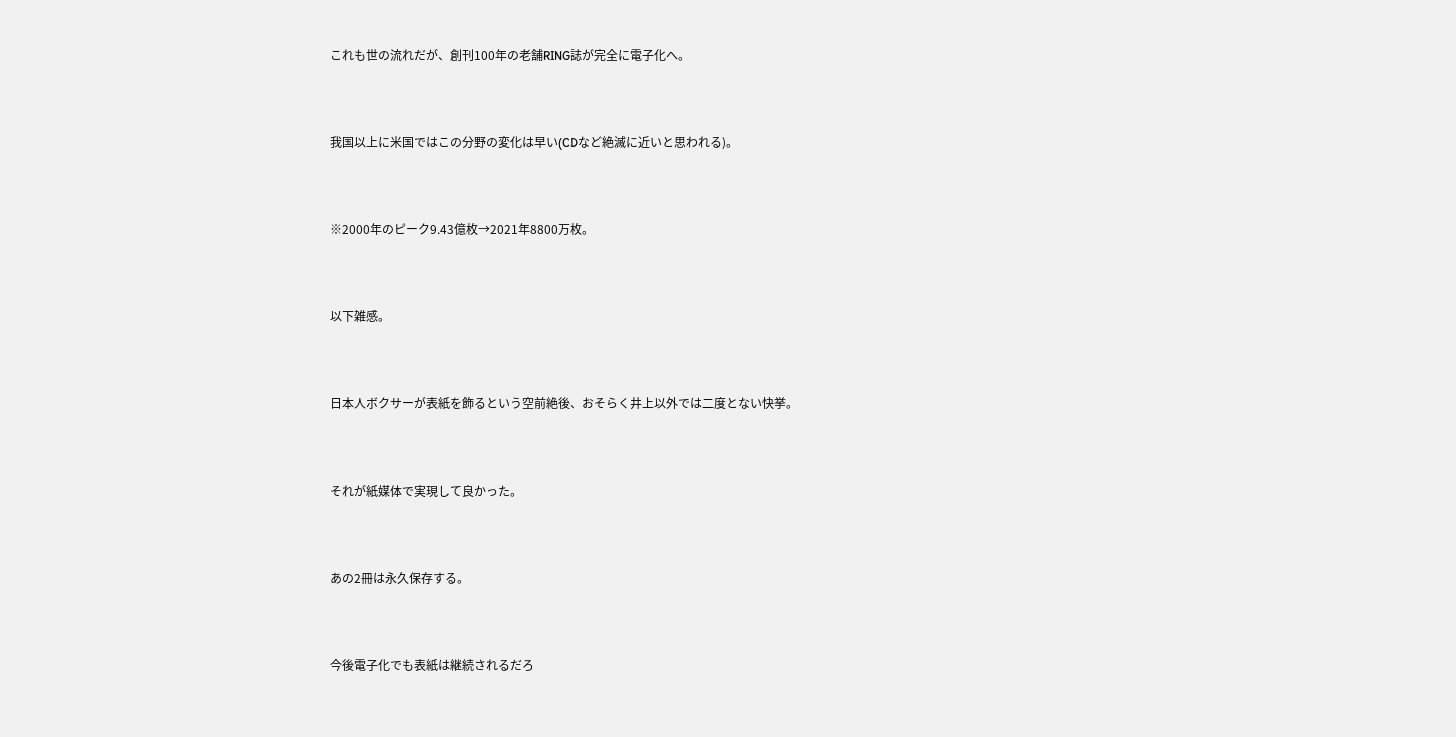これも世の流れだが、創刊100年の老舗RING誌が完全に電子化へ。



我国以上に米国ではこの分野の変化は早い(CDなど絶滅に近いと思われる)。



※2000年のピーク9.43億枚→2021年8800万枚。



以下雑感。



日本人ボクサーが表紙を飾るという空前絶後、おそらく井上以外では二度とない快挙。



それが紙媒体で実現して良かった。



あの2冊は永久保存する。



今後電子化でも表紙は継続されるだろ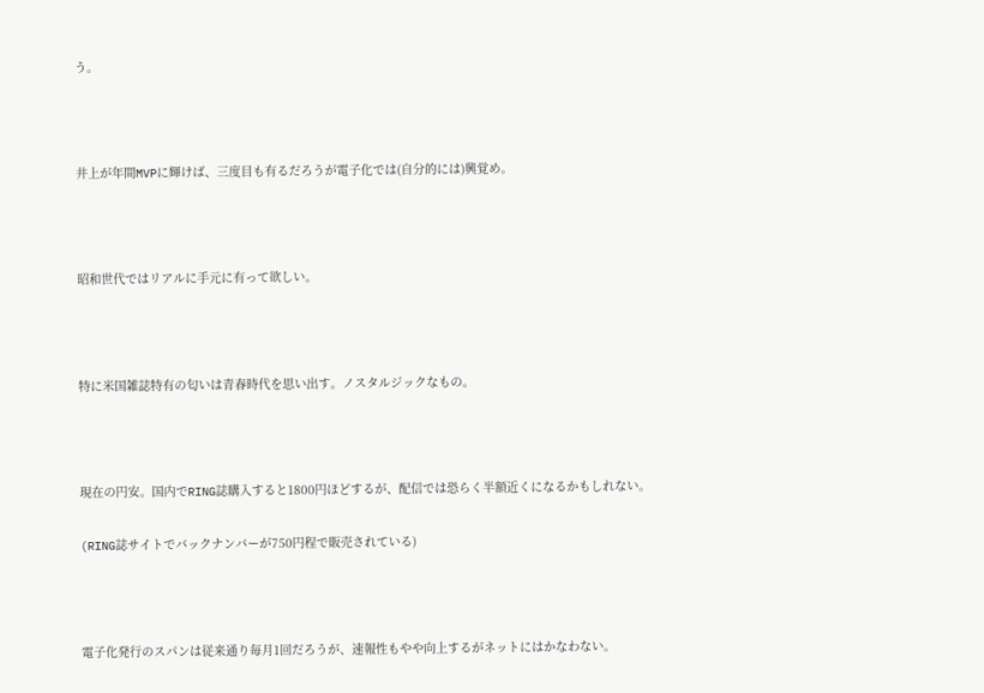う。



井上が年間MVPに輝けば、三度目も有るだろうが電子化では(自分的には)興覚め。



昭和世代ではリアルに手元に有って欲しい。



特に米国雑誌特有の匂いは青春時代を思い出す。ノスタルジックなもの。



現在の円安。国内でRING誌購入すると1800円ほどするが、配信では恐らく半額近くになるかもしれない。

(RING誌サイトでバックナンバーが750円程で販売されている)



電子化発行のスパンは従来通り毎月1回だろうが、速報性もやや向上するがネットにはかなわない。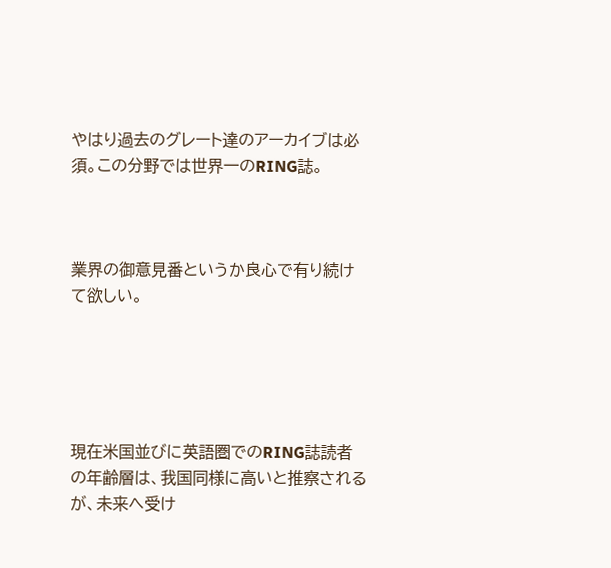やはり過去のグレート達のアーカイブは必須。この分野では世界一のRING誌。



業界の御意見番というか良心で有り続けて欲しい。





現在米国並びに英語圏でのRING誌読者の年齢層は、我国同様に高いと推察されるが、未来へ受け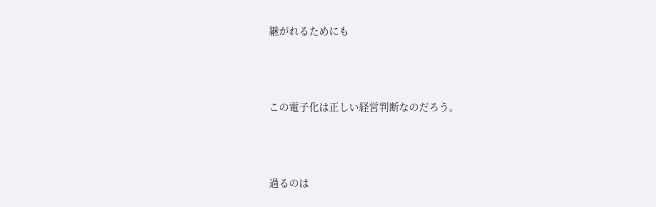継がれるためにも



この電子化は正しい経営判断なのだろう。



過るのは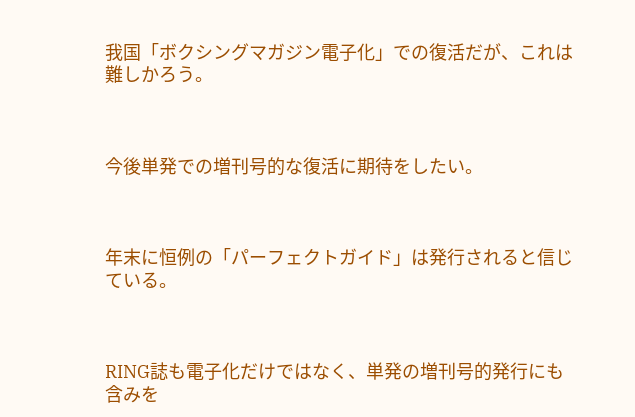我国「ボクシングマガジン電子化」での復活だが、これは難しかろう。



今後単発での増刊号的な復活に期待をしたい。



年末に恒例の「パーフェクトガイド」は発行されると信じている。



RING誌も電子化だけではなく、単発の増刊号的発行にも含みを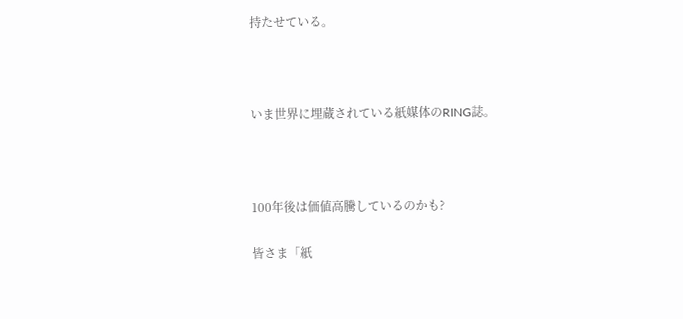持たせている。



いま世界に埋蔵されている紙媒体のRING誌。



100年後は価値高騰しているのかも?

皆さま「紙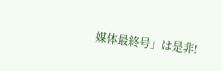媒体最終号」は是非!